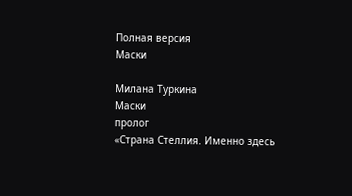Полная версия
Маски

Милана Туркина
Маски
пролог
«Страна Стеллия. Именно здесь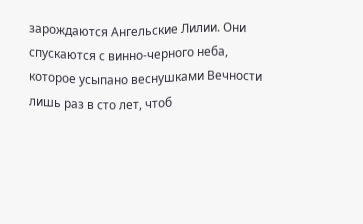зарождаются Ангельские Лилии. Они спускаются с винно-черного неба, которое усыпано веснушками Вечности лишь раз в сто лет, чтоб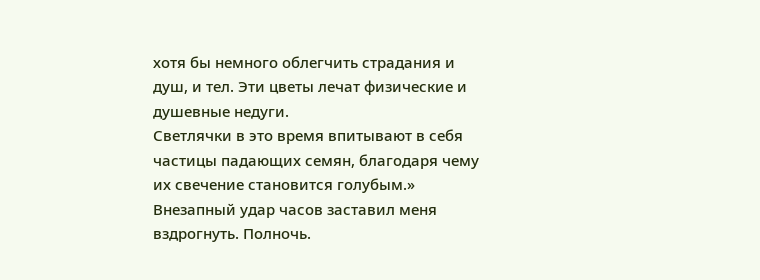хотя бы немного облегчить страдания и душ, и тел. Эти цветы лечат физические и душевные недуги.
Светлячки в это время впитывают в себя частицы падающих семян, благодаря чему их свечение становится голубым.»
Внезапный удар часов заставил меня вздрогнуть. Полночь.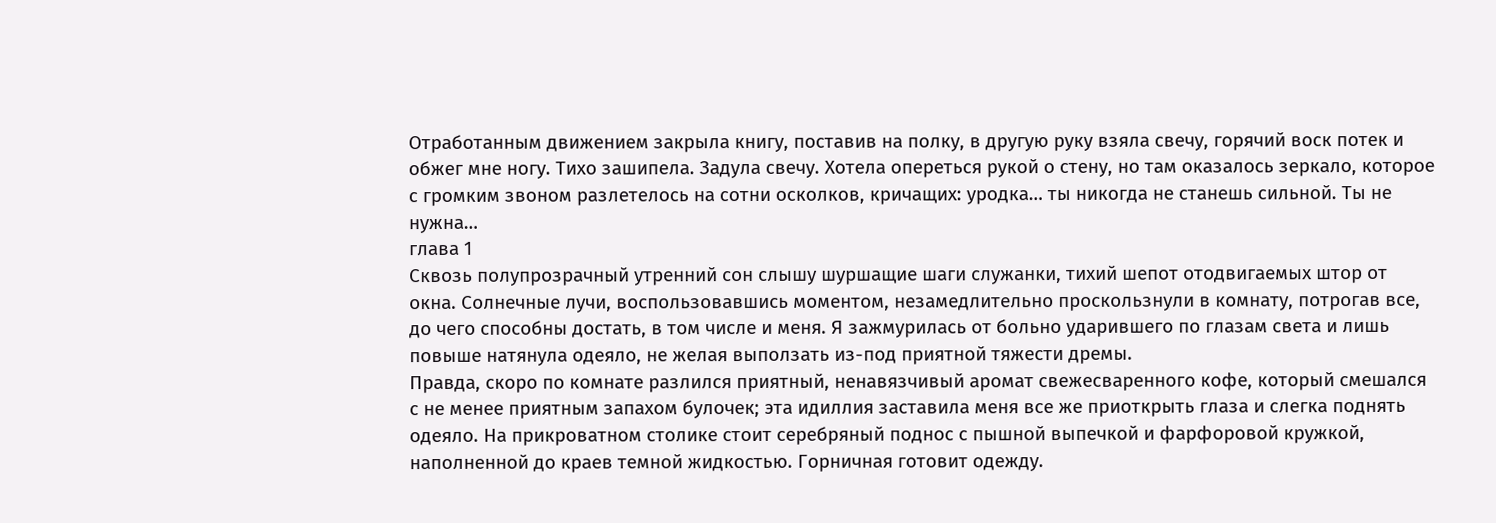Отработанным движением закрыла книгу, поставив на полку, в другую руку взяла свечу, горячий воск потек и обжег мне ногу. Тихо зашипела. Задула свечу. Хотела опереться рукой о стену, но там оказалось зеркало, которое с громким звоном разлетелось на сотни осколков, кричащих: уродка… ты никогда не станешь сильной. Ты не нужна…
глава 1
Сквозь полупрозрачный утренний сон слышу шуршащие шаги служанки, тихий шепот отодвигаемых штор от окна. Солнечные лучи, воспользовавшись моментом, незамедлительно проскользнули в комнату, потрогав все, до чего способны достать, в том числе и меня. Я зажмурилась от больно ударившего по глазам света и лишь повыше натянула одеяло, не желая выползать из-под приятной тяжести дремы.
Правда, скоро по комнате разлился приятный, ненавязчивый аромат свежесваренного кофе, который смешался с не менее приятным запахом булочек; эта идиллия заставила меня все же приоткрыть глаза и слегка поднять одеяло. На прикроватном столике стоит серебряный поднос с пышной выпечкой и фарфоровой кружкой, наполненной до краев темной жидкостью. Горничная готовит одежду.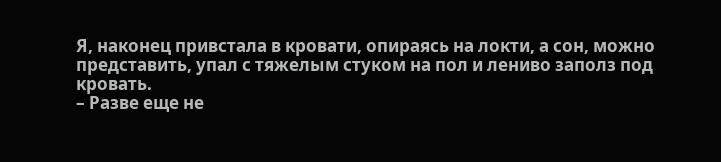Я, наконец привстала в кровати, опираясь на локти, а сон, можно представить, упал с тяжелым стуком на пол и лениво заполз под кровать.
– Разве еще не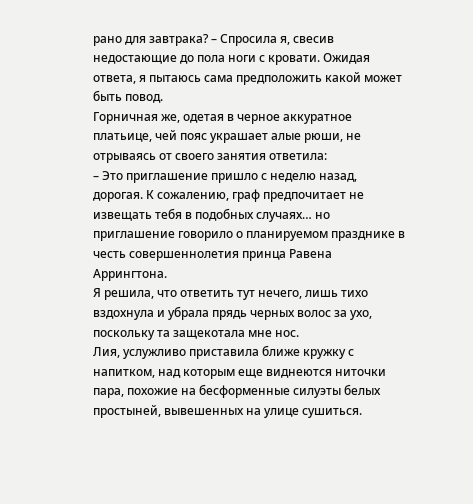рано для завтрака? – Спросила я, свесив недостающие до пола ноги с кровати. Ожидая ответа, я пытаюсь сама предположить какой может быть повод.
Горничная же, одетая в черное аккуратное платьице, чей пояс украшает алые рюши, не отрываясь от своего занятия ответила:
– Это приглашение пришло с неделю назад, дорогая. К сожалению, граф предпочитает не извещать тебя в подобных случаях… но приглашение говорило о планируемом празднике в честь совершеннолетия принца Равена Аррингтона.
Я решила, что ответить тут нечего, лишь тихо вздохнула и убрала прядь черных волос за ухо, поскольку та защекотала мне нос.
Лия, услужливо приставила ближе кружку с напитком, над которым еще виднеются ниточки пара, похожие на бесформенные силуэты белых простыней, вывешенных на улице сушиться.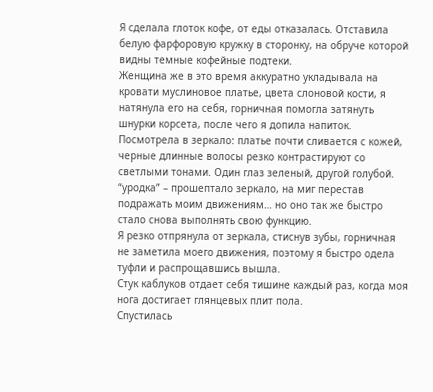Я сделала глоток кофе, от еды отказалась. Отставила белую фарфоровую кружку в сторонку, на обруче которой видны темные кофейные подтеки.
Женщина же в это время аккуратно укладывала на кровати муслиновое платье, цвета слоновой кости, я натянула его на себя, горничная помогла затянуть шнурки корсета, после чего я допила напиток. Посмотрела в зеркало: платье почти сливается с кожей, черные длинные волосы резко контрастируют со светлыми тонами. Один глаз зеленый, другой голубой.
“уродка” – прошептало зеркало, на миг перестав подражать моим движениям… но оно так же быстро стало снова выполнять свою функцию.
Я резко отпрянула от зеркала, стиснув зубы, горничная не заметила моего движения, поэтому я быстро одела туфли и распрощавшись вышла.
Стук каблуков отдает себя тишине каждый раз, когда моя нога достигает глянцевых плит пола.
Спустилась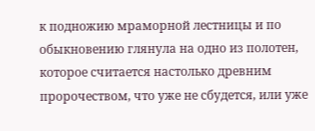к подножию мраморной лестницы и по обыкновению глянула на одно из полотен, которое считается настолько древним пророчеством, что уже не сбудется, или уже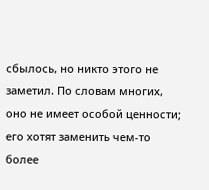сбылось, но никто этого не заметил. По словам многих, оно не имеет особой ценности; его хотят заменить чем-то более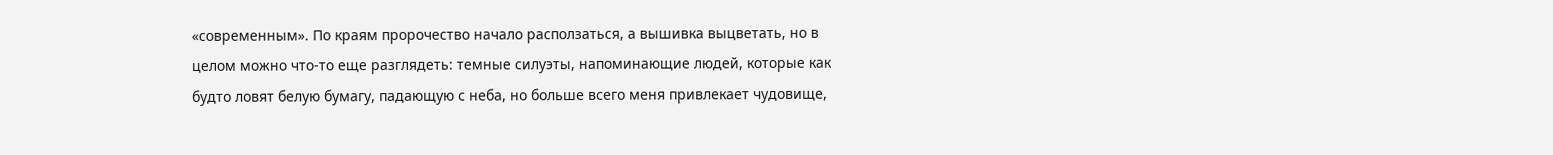«современным». По краям пророчество начало расползаться, а вышивка выцветать, но в целом можно что-то еще разглядеть: темные силуэты, напоминающие людей, которые как будто ловят белую бумагу, падающую с неба, но больше всего меня привлекает чудовище,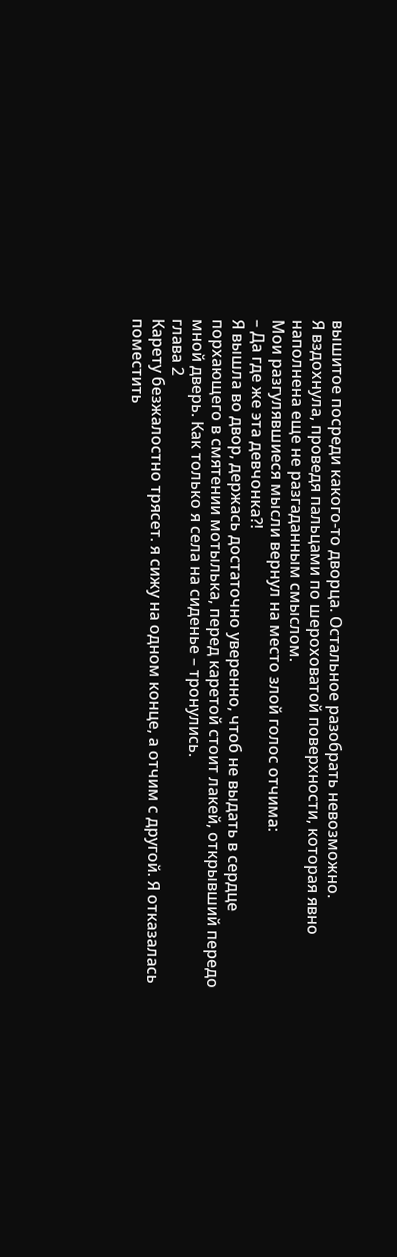вышитое посреди какого-то дворца. Остальное разобрать невозможно.
Я вздохнула, проведя пальцами по шероховатой поверхности, которая явно наполнена еще не разгаданным смыслом.
Мои разгулявшиеся мысли вернул на место злой голос отчима:
– Да где же эта девчонка?!
Я вышла во двор, держась достаточно уверенно, чтоб не выдать в сердце порхающего в смятении мотылька, перед каретой стоит лакей, открывший передо мной дверь. Как только я села на сиденье – тронулись.
глава 2
Карету безжалостно трясет. я сижу на одном конце, а отчим с другой. Я отказалась поместить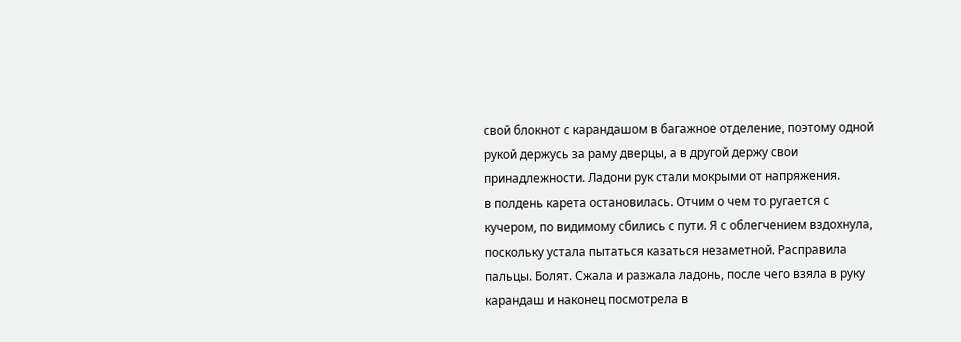свой блокнот с карандашом в багажное отделение, поэтому одной рукой держусь за раму дверцы, а в другой держу свои принадлежности. Ладони рук стали мокрыми от напряжения.
в полдень карета остановилась. Отчим о чем то ругается с кучером, по видимому сбились с пути. Я с облегчением вздохнула, поскольку устала пытаться казаться незаметной. Расправила пальцы. Болят. Сжала и разжала ладонь, после чего взяла в руку карандаш и наконец посмотрела в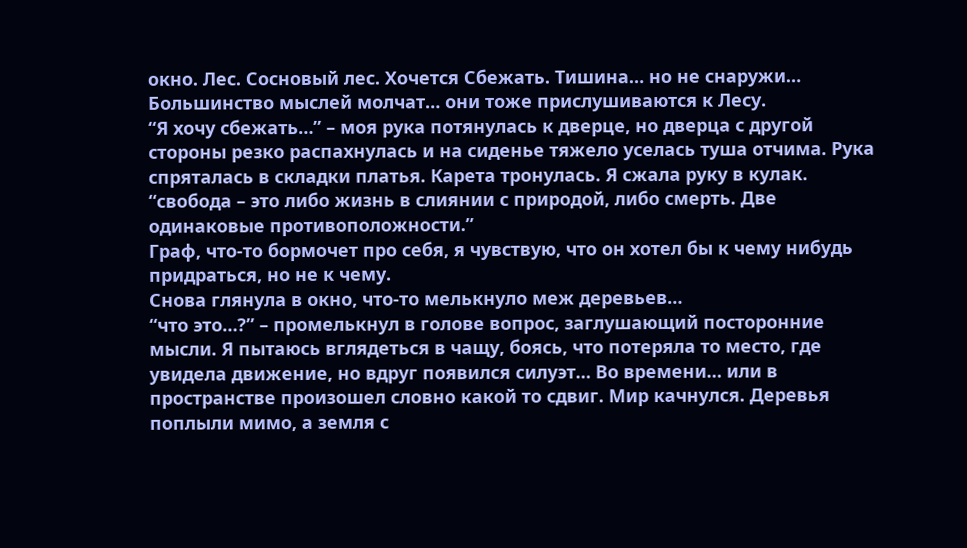окно. Лес. Сосновый лес. Хочется Сбежать. Тишина… но не снаружи… Большинство мыслей молчат… они тоже прислушиваются к Лесу.
“Я хочу сбежать…” – моя рука потянулась к дверце, но дверца с другой стороны резко распахнулась и на сиденье тяжело уселась туша отчима. Рука спряталась в складки платья. Карета тронулась. Я сжала руку в кулак.
“свобода – это либо жизнь в слиянии с природой, либо смерть. Две одинаковые противоположности.”
Граф, что-то бормочет про себя, я чувствую, что он хотел бы к чему нибудь придраться, но не к чему.
Снова глянула в окно, что-то мелькнуло меж деревьев…
“что это…?” – промелькнул в голове вопрос, заглушающий посторонние мысли. Я пытаюсь вглядеться в чащу, боясь, что потеряла то место, где увидела движение, но вдруг появился силуэт… Во времени… или в пространстве произошел словно какой то сдвиг. Мир качнулся. Деревья поплыли мимо, а земля с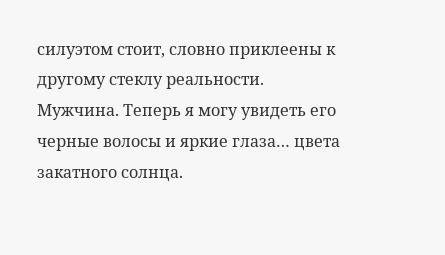силуэтом стоит, словно приклеены к другому стеклу реальности.
Мужчина. Теперь я могу увидеть его черные волосы и яркие глаза… цвета закатного солнца.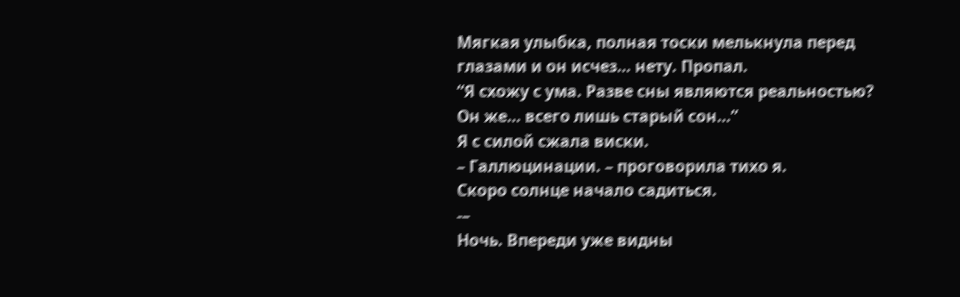Мягкая улыбка, полная тоски мелькнула перед глазами и он исчез… нету. Пропал.
“Я схожу с ума. Разве сны являются реальностью? Он же… всего лишь старый сон…”
Я с силой сжала виски.
– Галлюцинации. – проговорила тихо я.
Скоро солнце начало садиться.
-–
Ночь. Впереди уже видны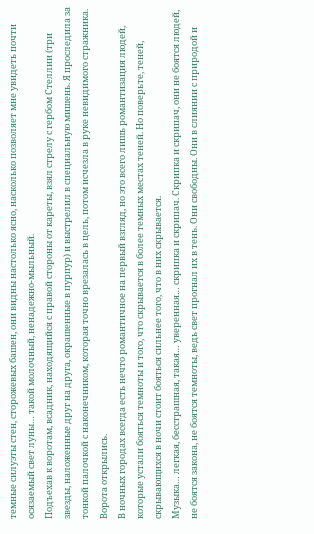темные силуэты стен, сторожевых башен, они видны настолько ясно, насколько позволяет мне увидеть почти осязаемый свет луны… такой молочный, ненадежно-мыльный.
Подъехав к воротам, всадник, находящийся с правой стороны от кареты, взял стрелу с гербом Стеллии (три звезды, наложенные друг на друга, окрашенные в пурпур) и выстрелил в специальную мишень. Я проследила за тонкой палочкой с наконечником, которая точно врезалась в цель, потом исчезла в руке невидимого стражника.
Ворота открылись.
В ночных городах всегда есть нечто романтичное на первый взгляд, но это всего лишь романтизация людей, которые устали бояться темноты и того, что скрывается в более темных местах теней. Но поверьте, теней, скрывающихся в ночи стоит бояться сильнее того, что в них скрывается.
Музыка… легкая, бесстрашная, такая… уверенная… скрипка и скрипач. Скрипка и скрипач, они не боятся людей, не боятся закона, не боятся темноты, ведь свет прогнал их в тень. Они свободны. Они в слиянии с природой и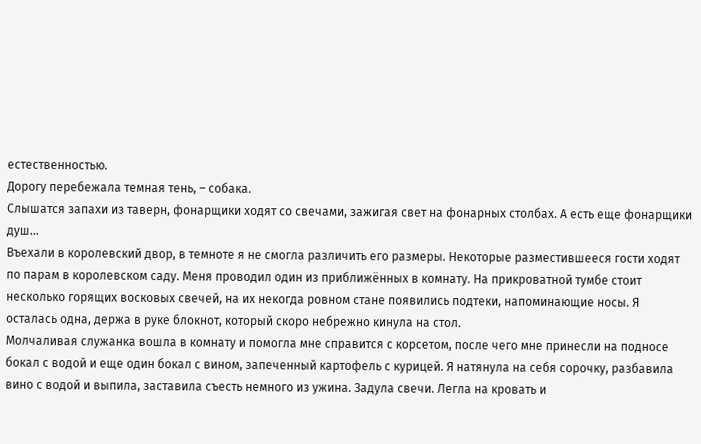естественностью.
Дорогу перебежала темная тень, – собака.
Слышатся запахи из таверн, фонарщики ходят со свечами, зажигая свет на фонарных столбах. А есть еще фонарщики душ…
Въехали в королевский двор, в темноте я не смогла различить его размеры. Некоторые разместившееся гости ходят по парам в королевском саду. Меня проводил один из приближённых в комнату. На прикроватной тумбе стоит несколько горящих восковых свечей, на их некогда ровном стане появились подтеки, напоминающие носы. Я осталась одна, держа в руке блокнот, который скоро небрежно кинула на стол.
Молчаливая служанка вошла в комнату и помогла мне справится с корсетом, после чего мне принесли на подносе бокал с водой и еще один бокал с вином, запеченный картофель с курицей. Я натянула на себя сорочку, разбавила вино с водой и выпила, заставила съесть немного из ужина. Задула свечи. Легла на кровать и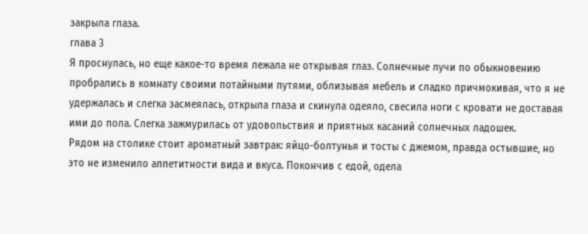закрыла глаза.
глава 3
Я проснулась, но еще какое-то время лежала не открывая глаз. Солнечные лучи по обыкновению пробрались в комнату своими потайными путями, облизывая мебель и сладко причмокивая, что я не удержалась и слегка засмеялась, открыла глаза и скинула одеяло, свесила ноги с кровати не доставая ими до пола. Слегка зажмурилась от удовольствия и приятных касаний солнечных ладошек.
Рядом на столике стоит ароматный завтрак: яйцо-болтунья и тосты с джемом, правда остывшие, но это не изменило аппетитности вида и вкуса. Покончив с едой, одела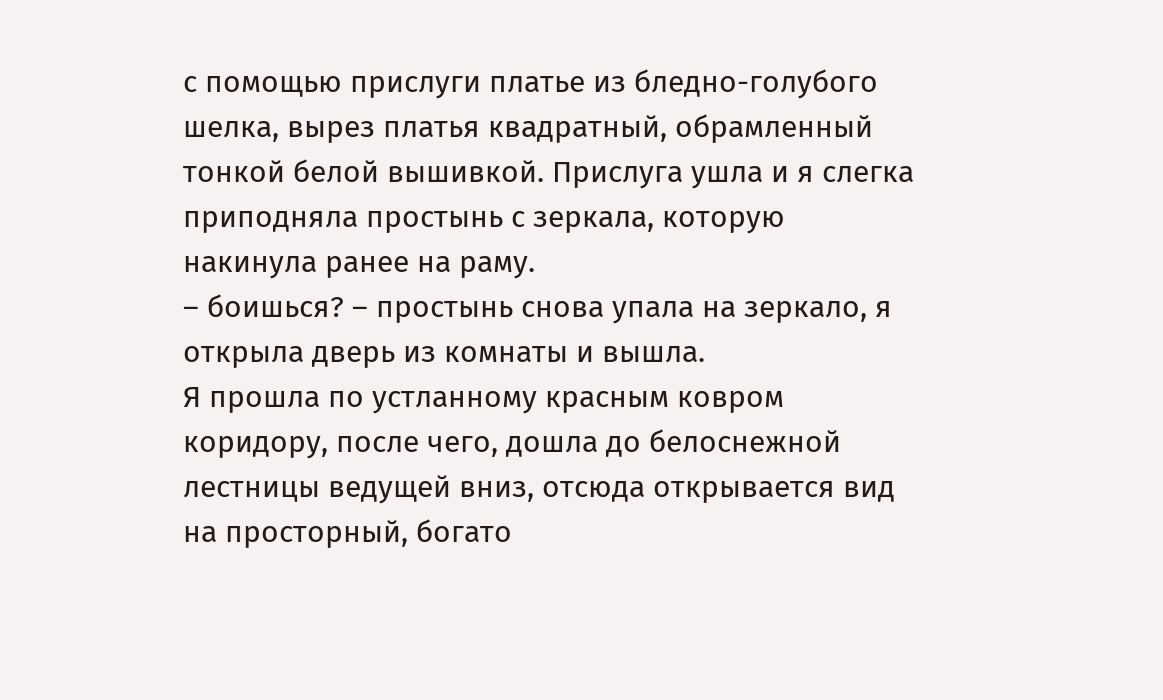с помощью прислуги платье из бледно-голубого шелка, вырез платья квадратный, обрамленный тонкой белой вышивкой. Прислуга ушла и я слегка приподняла простынь с зеркала, которую накинула ранее на раму.
– боишься? – простынь снова упала на зеркало, я открыла дверь из комнаты и вышла.
Я прошла по устланному красным ковром коридору, после чего, дошла до белоснежной лестницы ведущей вниз, отсюда открывается вид на просторный, богато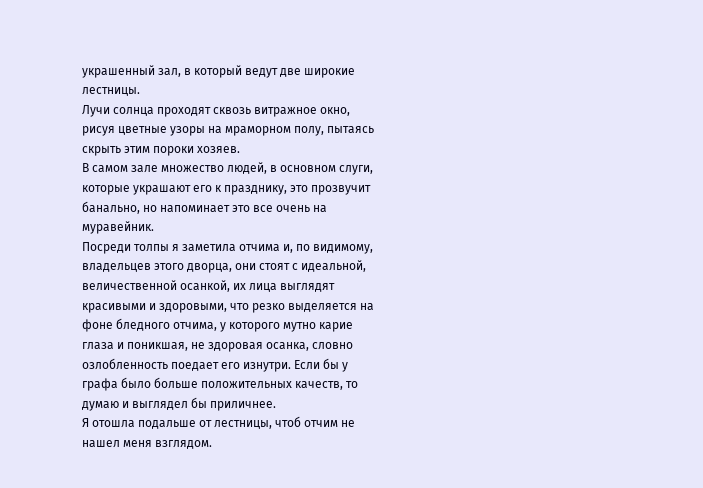украшенный зал, в который ведут две широкие лестницы.
Лучи солнца проходят сквозь витражное окно, рисуя цветные узоры на мраморном полу, пытаясь скрыть этим пороки хозяев.
В самом зале множество людей, в основном слуги, которые украшают его к празднику, это прозвучит банально, но напоминает это все очень на муравейник.
Посреди толпы я заметила отчима и, по видимому, владельцев этого дворца, они стоят с идеальной, величественной осанкой, их лица выглядят красивыми и здоровыми, что резко выделяется на фоне бледного отчима, у которого мутно карие глаза и поникшая, не здоровая осанка, словно озлобленность поедает его изнутри. Если бы у графа было больше положительных качеств, то думаю и выглядел бы приличнее.
Я отошла подальше от лестницы, чтоб отчим не нашел меня взглядом.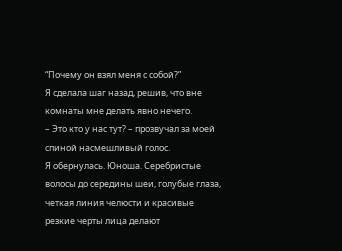“Почему он взял меня с собой?”
Я сделала шаг назад, решив, что вне комнаты мне делать явно нечего.
– Это кто у нас тут? – прозвучал за моей спиной насмешливый голос.
Я обернулась. Юноша. Серебристые волосы до середины шеи, голубые глаза, четкая линия челюсти и красивые резкие черты лица делают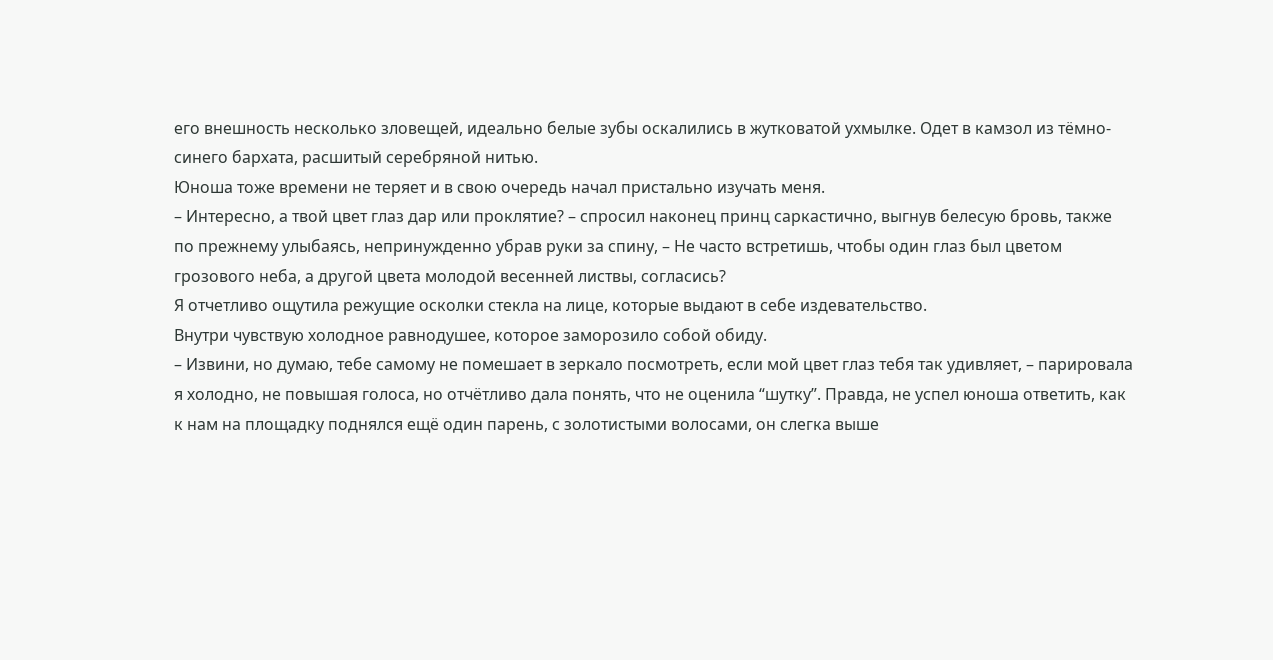его внешность несколько зловещей, идеально белые зубы оскалились в жутковатой ухмылке. Одет в камзол из тёмно-синего бархата, расшитый серебряной нитью.
Юноша тоже времени не теряет и в свою очередь начал пристально изучать меня.
– Интересно, а твой цвет глаз дар или проклятие? – спросил наконец принц саркастично, выгнув белесую бровь, также по прежнему улыбаясь, непринужденно убрав руки за спину, – Не часто встретишь, чтобы один глаз был цветом грозового неба, а другой цвета молодой весенней листвы, согласись?
Я отчетливо ощутила режущие осколки стекла на лице, которые выдают в себе издевательство.
Внутри чувствую холодное равнодушее, которое заморозило собой обиду.
– Извини, но думаю, тебе самому не помешает в зеркало посмотреть, если мой цвет глаз тебя так удивляет, – парировала я холодно, не повышая голоса, но отчётливо дала понять, что не оценила “шутку”. Правда, не успел юноша ответить, как к нам на площадку поднялся ещё один парень, с золотистыми волосами, он слегка выше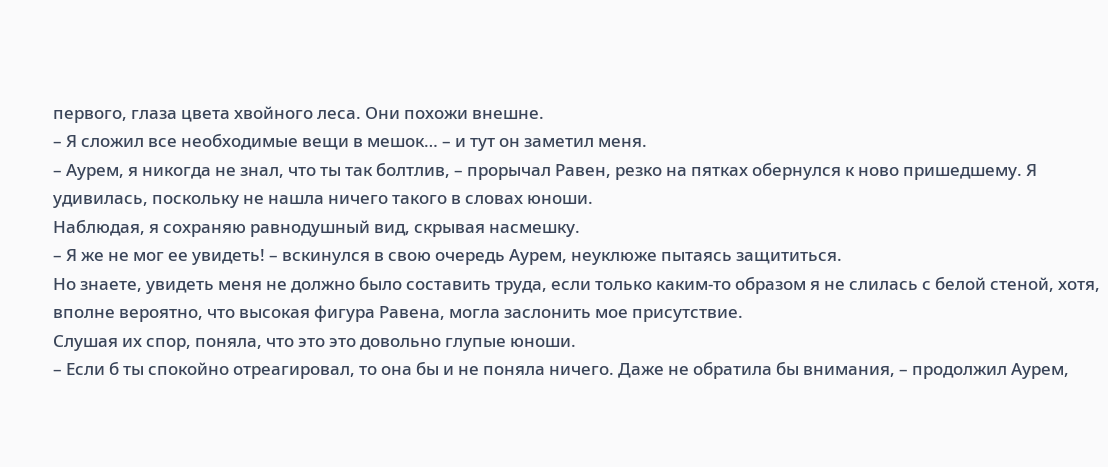первого, глаза цвета хвойного леса. Они похожи внешне.
– Я сложил все необходимые вещи в мешок… – и тут он заметил меня.
– Аурем, я никогда не знал, что ты так болтлив, – прорычал Равен, резко на пятках обернулся к ново пришедшему. Я удивилась, поскольку не нашла ничего такого в словах юноши.
Наблюдая, я сохраняю равнодушный вид, скрывая насмешку.
– Я же не мог ее увидеть! – вскинулся в свою очередь Аурем, неуклюже пытаясь защититься.
Но знаете, увидеть меня не должно было составить труда, если только каким-то образом я не слилась с белой стеной, хотя, вполне вероятно, что высокая фигура Равена, могла заслонить мое присутствие.
Слушая их спор, поняла, что это это довольно глупые юноши.
– Если б ты спокойно отреагировал, то она бы и не поняла ничего. Даже не обратила бы внимания, – продолжил Аурем,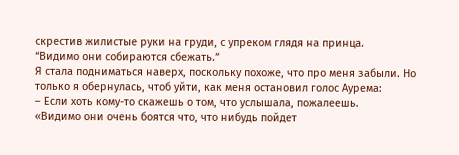скрестив жилистые руки на груди, с упреком глядя на принца.
“Видимо они собираются сбежать.”
Я стала подниматься наверх, поскольку похоже, что про меня забыли. Но только я обернулась, чтоб уйти, как меня остановил голос Аурема:
– Если хоть кому-то скажешь о том, что услышала, пожалеешь.
«Видимо они очень боятся что, что нибудь пойдет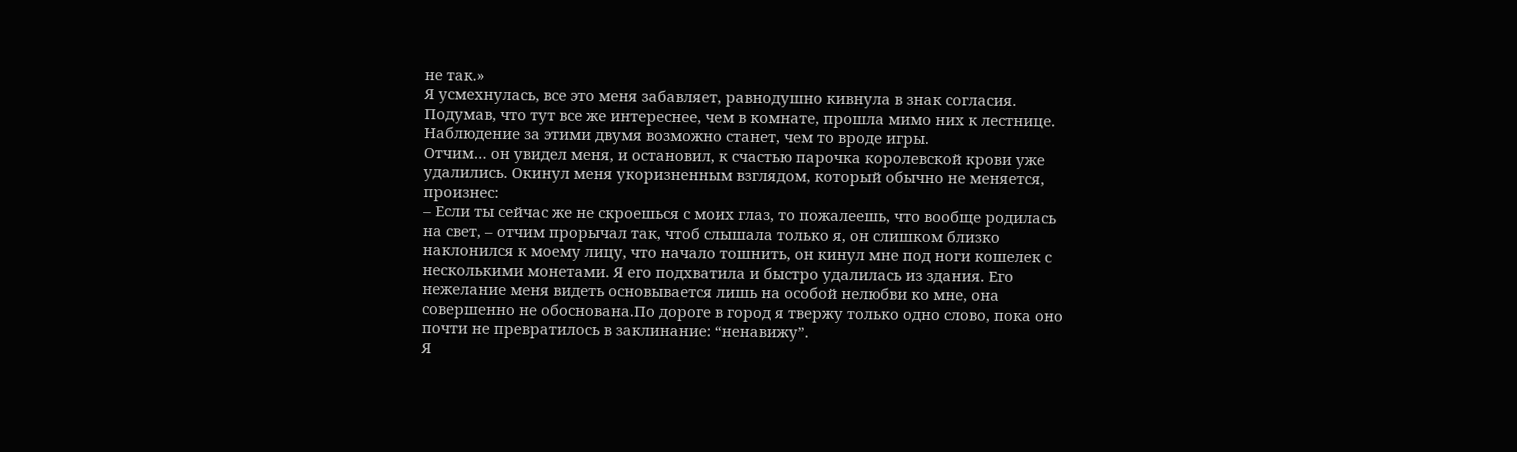не так.»
Я усмехнулась, все это меня забавляет, равнодушно кивнула в знак согласия. Подумав, что тут все же интереснее, чем в комнате, прошла мимо них к лестнице. Наблюдение за этими двумя возможно станет, чем то вроде игры.
Отчим… он увидел меня, и остановил, к счастью парочка королевской крови уже удалились. Окинул меня укоризненным взглядом, который обычно не меняется, произнес:
– Если ты сейчас же не скроешься с моих глаз, то пожалеешь, что вообще родилась на свет, – отчим прорычал так, чтоб слышала только я, он слишком близко наклонился к моему лицу, что начало тошнить, он кинул мне под ноги кошелек с несколькими монетами. Я его подхватила и быстро удалилась из здания. Его нежелание меня видеть основывается лишь на особой нелюбви ко мне, она совершенно не обоснована.По дороге в город я твержу только одно слово, пока оно почти не превратилось в заклинание: “ненавижу”.
Я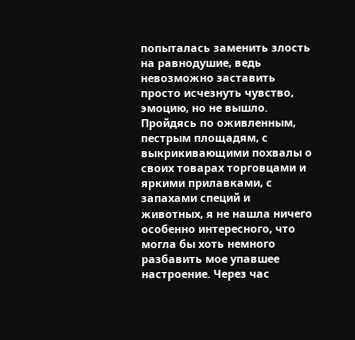попыталась заменить злость на равнодушие, ведь невозможно заставить просто исчезнуть чувство, эмоцию, но не вышло.
Пройдясь по оживленным, пестрым площадям, с выкрикивающими похвалы о своих товарах торговцами и яркими прилавками, с запахами специй и животных, я не нашла ничего особенно интересного, что могла бы хоть немного разбавить мое упавшее настроение. Через час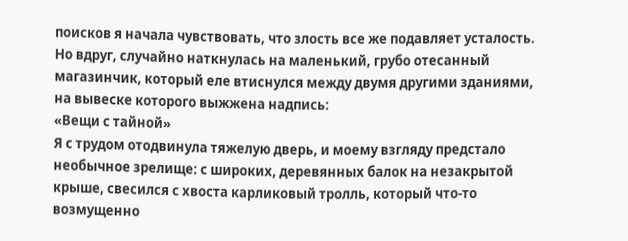поисков я начала чувствовать, что злость все же подавляет усталость. Но вдруг, случайно наткнулась на маленький, грубо отесанный магазинчик, который еле втиснулся между двумя другими зданиями, на вывеске которого выжжена надпись:
«Вещи с тайной»
Я с трудом отодвинула тяжелую дверь, и моему взгляду предстало необычное зрелище: с широких, деревянных балок на незакрытой крыше, свесился с хвоста карликовый тролль, который что-то возмущенно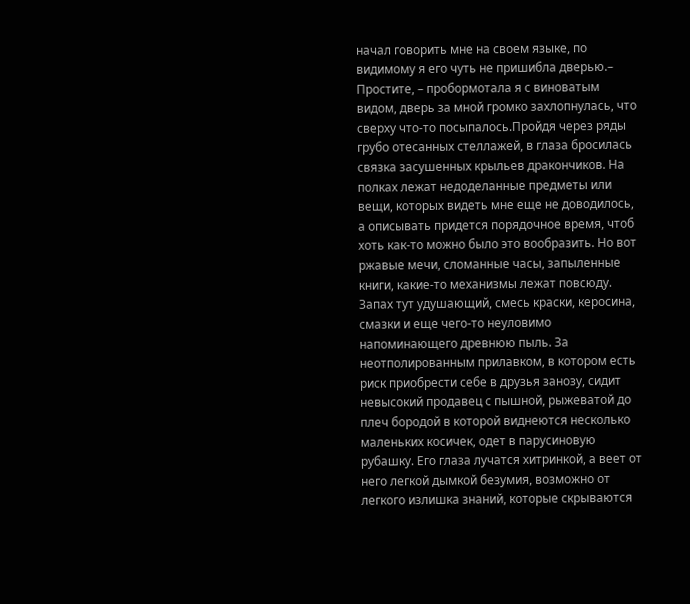начал говорить мне на своем языке, по видимому я его чуть не пришибла дверью.– Простите, – пробормотала я с виноватым видом, дверь за мной громко захлопнулась, что сверху что-то посыпалось.Пройдя через ряды грубо отесанных стеллажей, в глаза бросилась связка засушенных крыльев дракончиков. На полках лежат недоделанные предметы или вещи, которых видеть мне еще не доводилось, а описывать придется порядочное время, чтоб хоть как-то можно было это вообразить. Но вот ржавые мечи, сломанные часы, запыленные книги, какие-то механизмы лежат повсюду. Запах тут удушающий, смесь краски, керосина, смазки и еще чего-то неуловимо напоминающего древнюю пыль. За неотполированным прилавком, в котором есть риск приобрести себе в друзья занозу, сидит невысокий продавец с пышной, рыжеватой до плеч бородой в которой виднеются несколько маленьких косичек, одет в парусиновую рубашку. Его глаза лучатся хитринкой, а веет от него легкой дымкой безумия, возможно от легкого излишка знаний, которые скрываются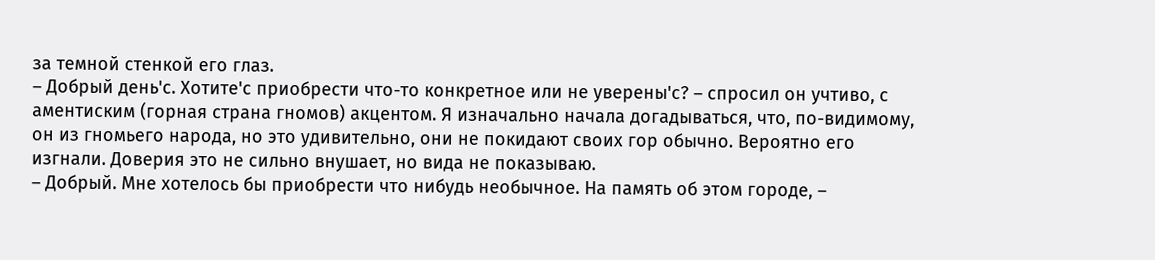за темной стенкой его глаз.
– Добрый день'с. Хотите'с приобрести что-то конкретное или не уверены'с? – спросил он учтиво, с аментиским (горная страна гномов) акцентом. Я изначально начала догадываться, что, по-видимому, он из гномьего народа, но это удивительно, они не покидают своих гор обычно. Вероятно его изгнали. Доверия это не сильно внушает, но вида не показываю.
– Добрый. Мне хотелось бы приобрести что нибудь необычное. На память об этом городе, –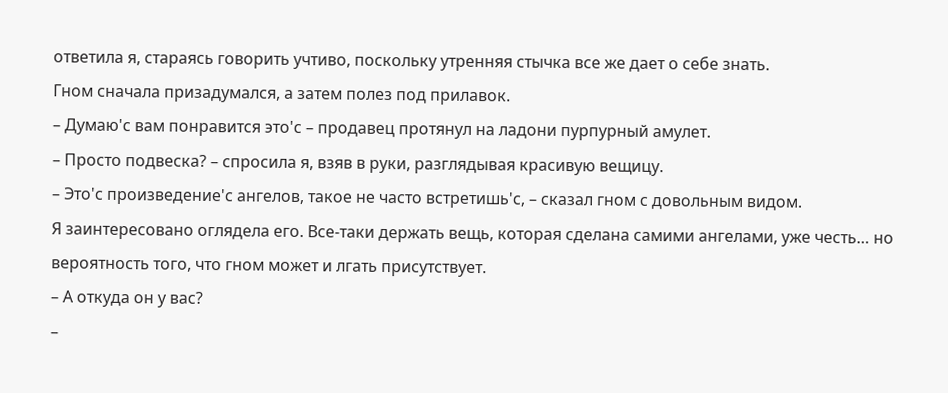ответила я, стараясь говорить учтиво, поскольку утренняя стычка все же дает о себе знать.
Гном сначала призадумался, а затем полез под прилавок.
– Думаю'с вам понравится это'с – продавец протянул на ладони пурпурный амулет.
– Просто подвеска? – спросила я, взяв в руки, разглядывая красивую вещицу.
– Это'с произведение'с ангелов, такое не часто встретишь'с, – сказал гном с довольным видом.
Я заинтересовано оглядела его. Все-таки держать вещь, которая сделана самими ангелами, уже честь… но вероятность того, что гном может и лгать присутствует.
– А откуда он у вас?
–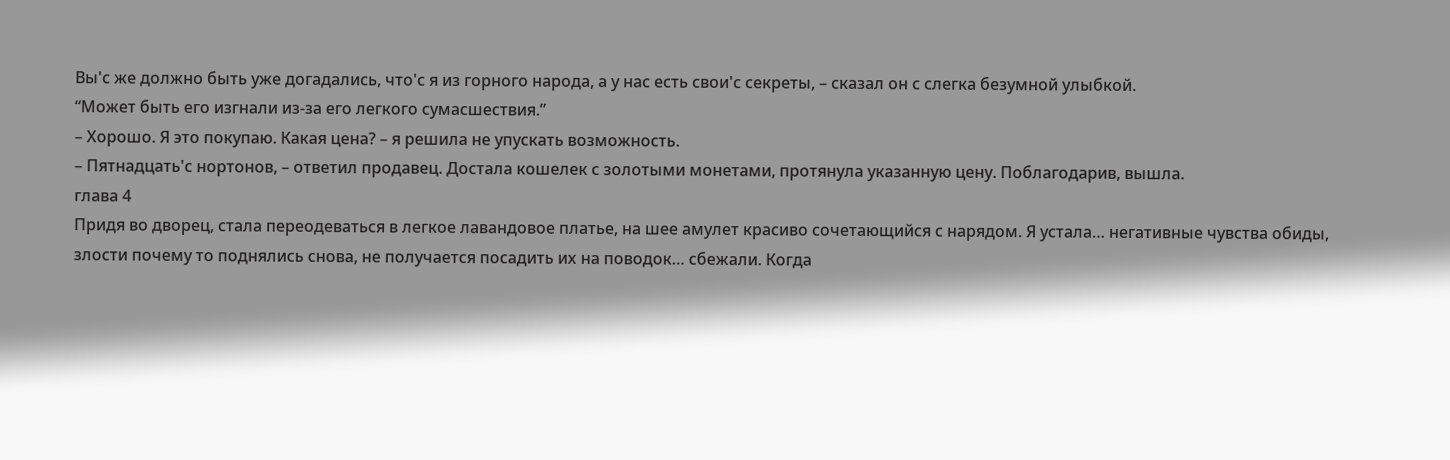Вы'с же должно быть уже догадались, что'с я из горного народа, а у нас есть свои'с секреты, – сказал он с слегка безумной улыбкой.
“Может быть его изгнали из-за его легкого сумасшествия.”
– Хорошо. Я это покупаю. Какая цена? – я решила не упускать возможность.
– Пятнадцать'с нортонов, – ответил продавец. Достала кошелек с золотыми монетами, протянула указанную цену. Поблагодарив, вышла.
глава 4
Придя во дворец, стала переодеваться в легкое лавандовое платье, на шее амулет красиво сочетающийся с нарядом. Я устала… негативные чувства обиды, злости почему то поднялись снова, не получается посадить их на поводок… сбежали. Когда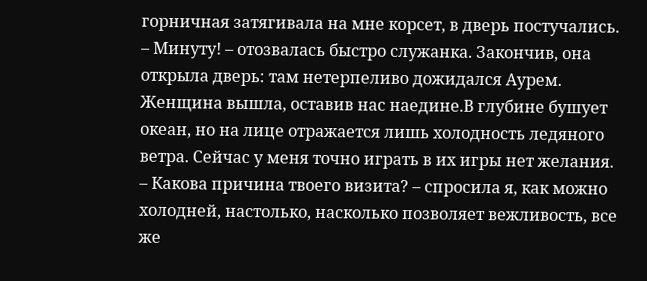горничная затягивала на мне корсет, в дверь постучались.
– Минуту! – отозвалась быстро служанка. Закончив, она открыла дверь: там нетерпеливо дожидался Аурем. Женщина вышла, оставив нас наедине.В глубине бушует океан, но на лице отражается лишь холодность ледяного ветра. Сейчас у меня точно играть в их игры нет желания.
– Какова причина твоего визита? – спросила я, как можно холодней, настолько, насколько позволяет вежливость, все же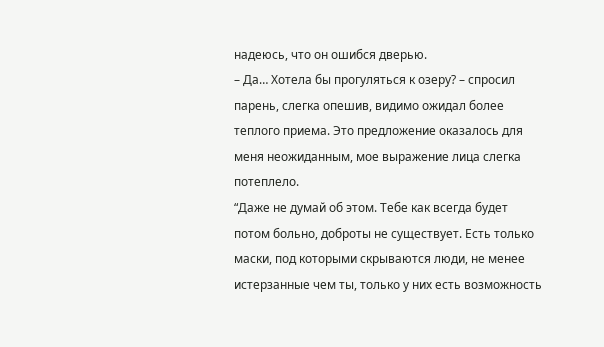надеюсь, что он ошибся дверью.
– Да… Хотела бы прогуляться к озеру? – спросил парень, слегка опешив, видимо ожидал более теплого приема. Это предложение оказалось для меня неожиданным, мое выражение лица слегка потеплело.
“Даже не думай об этом. Тебе как всегда будет потом больно, доброты не существует. Есть только маски, под которыми скрываются люди, не менее истерзанные чем ты, только у них есть возможность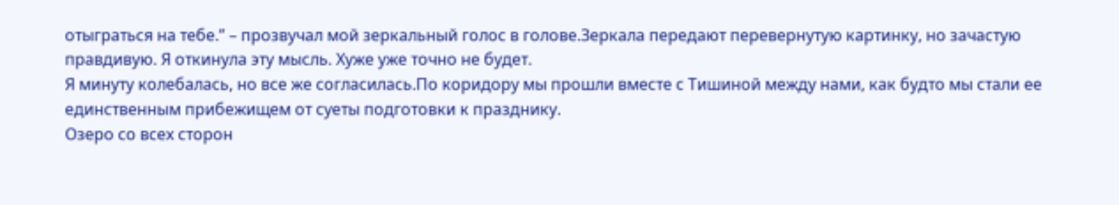отыграться на тебе.” – прозвучал мой зеркальный голос в голове.Зеркала передают перевернутую картинку, но зачастую правдивую. Я откинула эту мысль. Хуже уже точно не будет.
Я минуту колебалась, но все же согласилась.По коридору мы прошли вместе с Тишиной между нами, как будто мы стали ее единственным прибежищем от суеты подготовки к празднику.
Озеро со всех сторон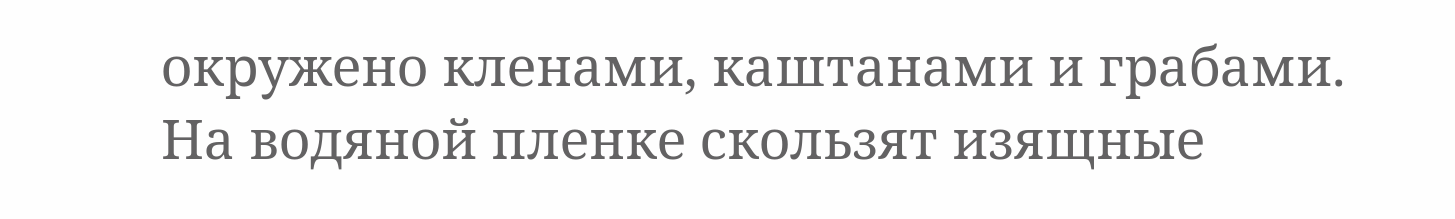окружено кленами, каштанами и грабами. На водяной пленке скользят изящные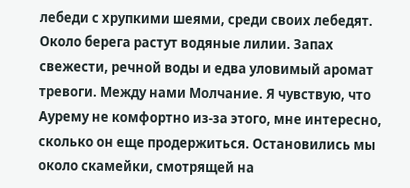лебеди с хрупкими шеями, среди своих лебедят. Около берега растут водяные лилии. Запах свежести, речной воды и едва уловимый аромат тревоги. Между нами Молчание. Я чувствую, что Аурему не комфортно из-за этого, мне интересно, сколько он еще продержиться. Остановились мы около скамейки, смотрящей на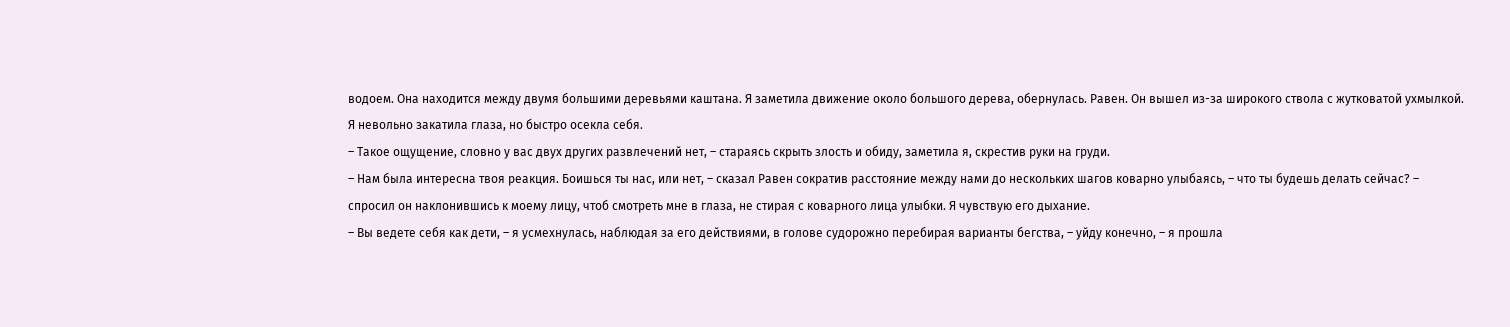водоем. Она находится между двумя большими деревьями каштана. Я заметила движение около большого дерева, обернулась. Равен. Он вышел из-за широкого ствола с жутковатой ухмылкой. Я невольно закатила глаза, но быстро осекла себя.
– Такое ощущение, словно у вас двух других развлечений нет, – стараясь скрыть злость и обиду, заметила я, скрестив руки на груди.
– Нам была интересна твоя реакция. Боишься ты нас, или нет, – сказал Равен сократив расстояние между нами до нескольких шагов коварно улыбаясь, – что ты будешь делать сейчас? – спросил он наклонившись к моему лицу, чтоб смотреть мне в глаза, не стирая с коварного лица улыбки. Я чувствую его дыхание.
– Вы ведете себя как дети, – я усмехнулась, наблюдая за его действиями, в голове судорожно перебирая варианты бегства, – уйду конечно, – я прошла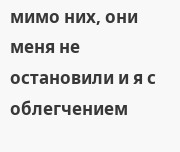мимо них, они меня не остановили и я с облегчением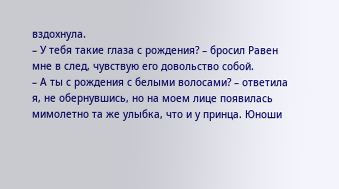вздохнула.
– У тебя такие глаза с рождения? – бросил Равен мне в след, чувствую его довольство собой.
– А ты с рождения с белыми волосами? – ответила я, не обернувшись, но на моем лице появилась мимолетно та же улыбка, что и у принца. Юноши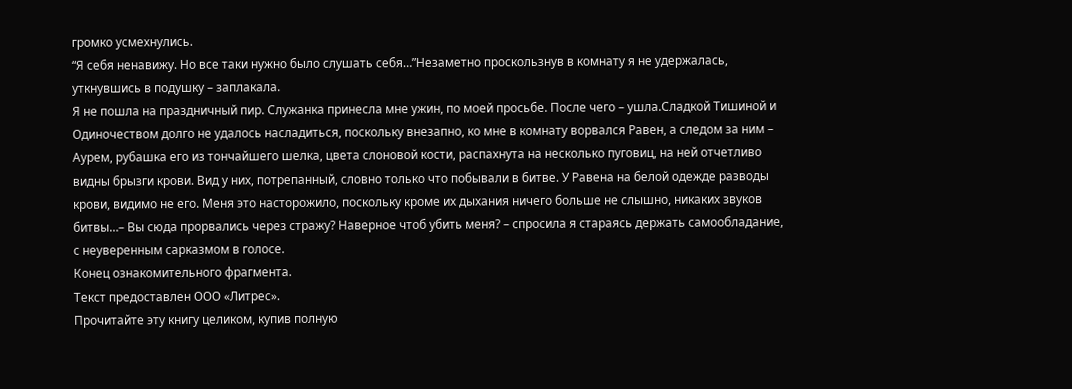громко усмехнулись.
“Я себя ненавижу. Но все таки нужно было слушать себя…”Незаметно проскользнув в комнату я не удержалась, уткнувшись в подушку – заплакала.
Я не пошла на праздничный пир. Служанка принесла мне ужин, по моей просьбе. После чего – ушла.Сладкой Тишиной и Одиночеством долго не удалось насладиться, поскольку внезапно, ко мне в комнату ворвался Равен, а следом за ним – Аурем, рубашка его из тончайшего шелка, цвета слоновой кости, распахнута на несколько пуговиц, на ней отчетливо видны брызги крови. Вид у них, потрепанный, словно только что побывали в битве. У Равена на белой одежде разводы крови, видимо не его. Меня это насторожило, поскольку кроме их дыхания ничего больше не слышно, никаких звуков битвы…– Вы сюда прорвались через стражу? Наверное чтоб убить меня? – спросила я стараясь держать самообладание, с неуверенным сарказмом в голосе.
Конец ознакомительного фрагмента.
Текст предоставлен ООО «Литрес».
Прочитайте эту книгу целиком, купив полную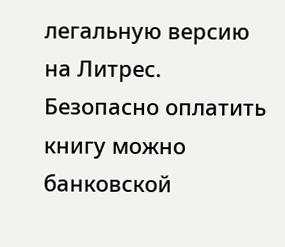легальную версию на Литрес.
Безопасно оплатить книгу можно банковской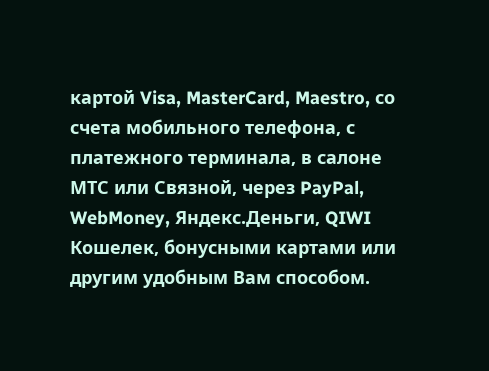картой Visa, MasterCard, Maestro, со счета мобильного телефона, с платежного терминала, в салоне МТС или Связной, через PayPal, WebMoney, Яндекс.Деньги, QIWI Кошелек, бонусными картами или другим удобным Вам способом.